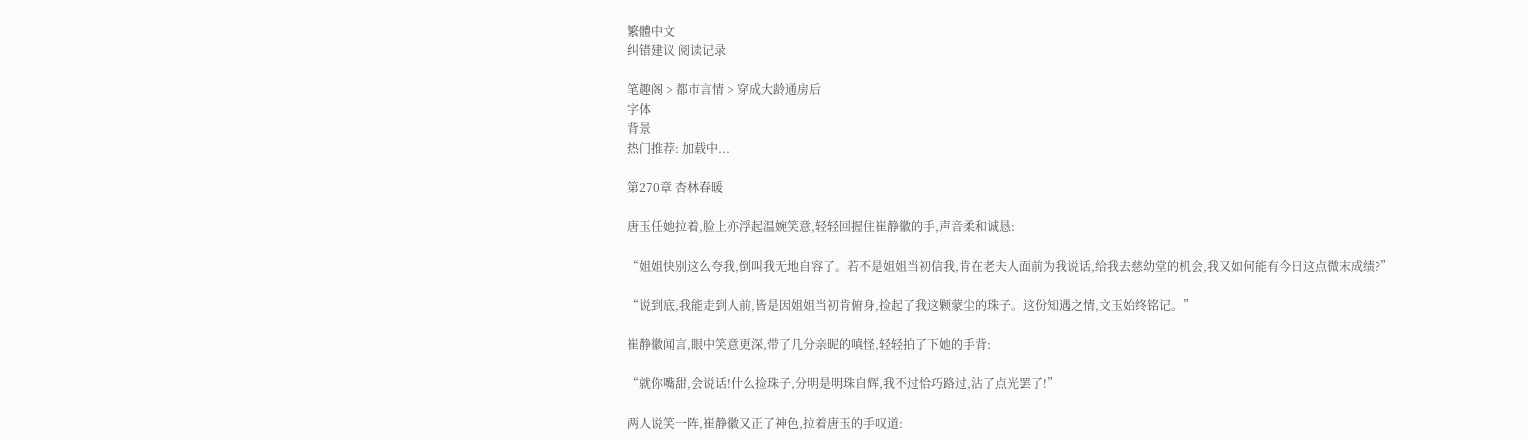繁體中文
纠错建议 阅读记录

笔趣阁 > 都市言情 > 穿成大龄通房后
字体
背景
热门推荐: 加载中...

第270章 杏林春暖

唐玉任她拉着,脸上亦浮起温婉笑意,轻轻回握住崔静徽的手,声音柔和诚恳:

“姐姐快别这么夸我,倒叫我无地自容了。若不是姐姐当初信我,肯在老夫人面前为我说话,给我去慈幼堂的机会,我又如何能有今日这点微末成绩?”

“说到底,我能走到人前,皆是因姐姐当初肯俯身,捡起了我这颗蒙尘的珠子。这份知遇之情,文玉始终铭记。”

崔静徽闻言,眼中笑意更深,带了几分亲昵的嗔怪,轻轻拍了下她的手背:

“就你嘴甜,会说话!什么捡珠子,分明是明珠自辉,我不过恰巧路过,沾了点光罢了!”

两人说笑一阵,崔静徽又正了神色,拉着唐玉的手叹道: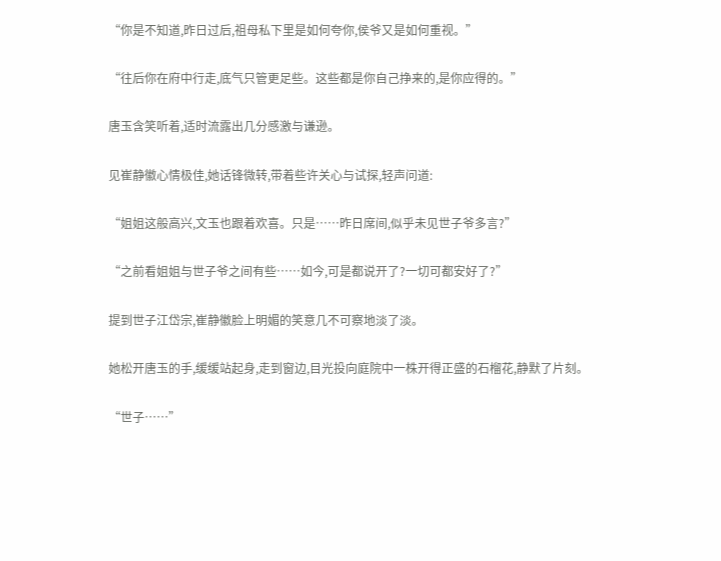“你是不知道,昨日过后,祖母私下里是如何夸你,侯爷又是如何重视。”

“往后你在府中行走,底气只管更足些。这些都是你自己挣来的,是你应得的。”

唐玉含笑听着,适时流露出几分感激与谦逊。

见崔静徽心情极佳,她话锋微转,带着些许关心与试探,轻声问道:

“姐姐这般高兴,文玉也跟着欢喜。只是……昨日席间,似乎未见世子爷多言?”

“之前看姐姐与世子爷之间有些……如今,可是都说开了?一切可都安好了?”

提到世子江岱宗,崔静徽脸上明媚的笑意几不可察地淡了淡。

她松开唐玉的手,缓缓站起身,走到窗边,目光投向庭院中一株开得正盛的石榴花,静默了片刻。

“世子……”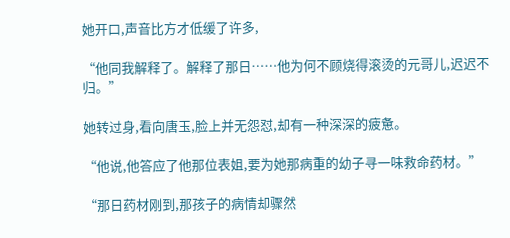她开口,声音比方才低缓了许多,

“他同我解释了。解释了那日……他为何不顾烧得滚烫的元哥儿,迟迟不归。”

她转过身,看向唐玉,脸上并无怨怼,却有一种深深的疲惫。

“他说,他答应了他那位表姐,要为她那病重的幼子寻一味救命药材。”

“那日药材刚到,那孩子的病情却骤然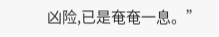凶险,已是奄奄一息。”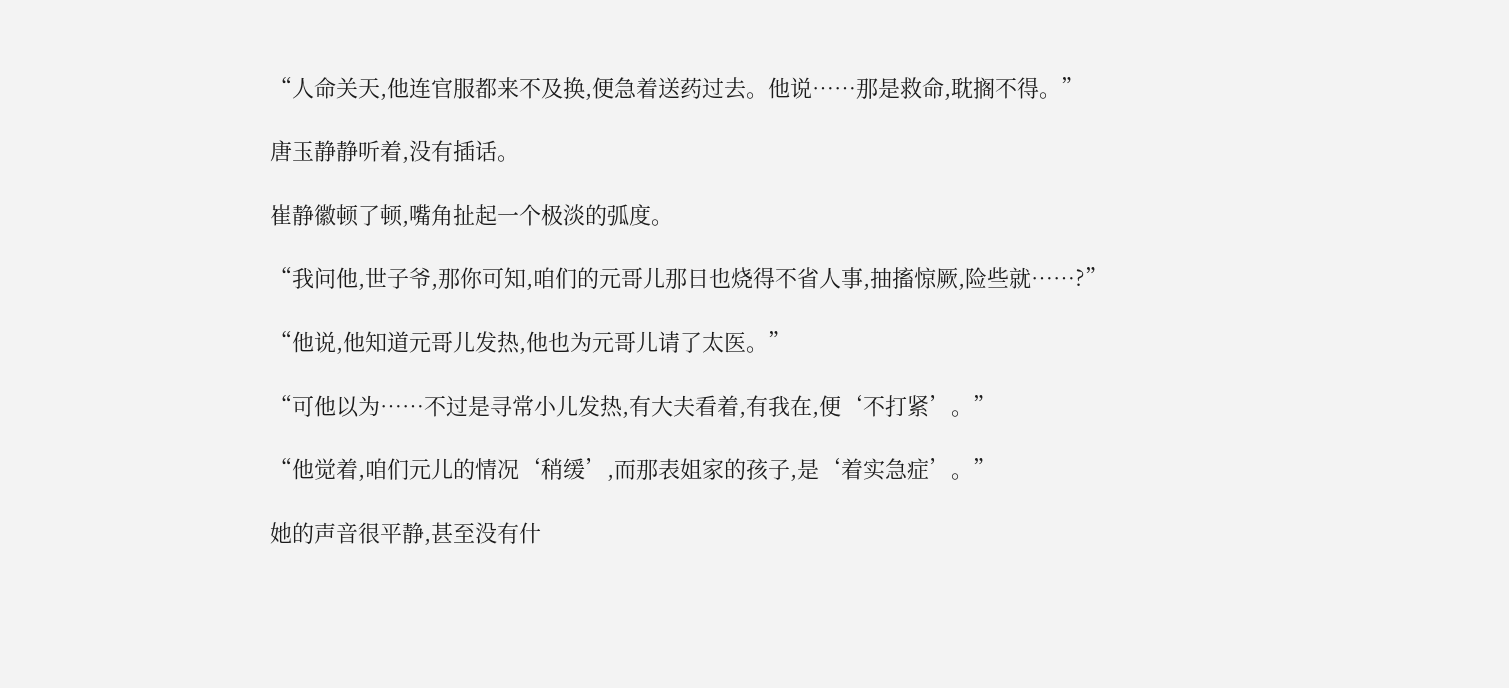“人命关天,他连官服都来不及换,便急着送药过去。他说……那是救命,耽搁不得。”

唐玉静静听着,没有插话。

崔静徽顿了顿,嘴角扯起一个极淡的弧度。

“我问他,世子爷,那你可知,咱们的元哥儿那日也烧得不省人事,抽搐惊厥,险些就……?”

“他说,他知道元哥儿发热,他也为元哥儿请了太医。”

“可他以为……不过是寻常小儿发热,有大夫看着,有我在,便‘不打紧’。”

“他觉着,咱们元儿的情况‘稍缓’,而那表姐家的孩子,是‘着实急症’。”

她的声音很平静,甚至没有什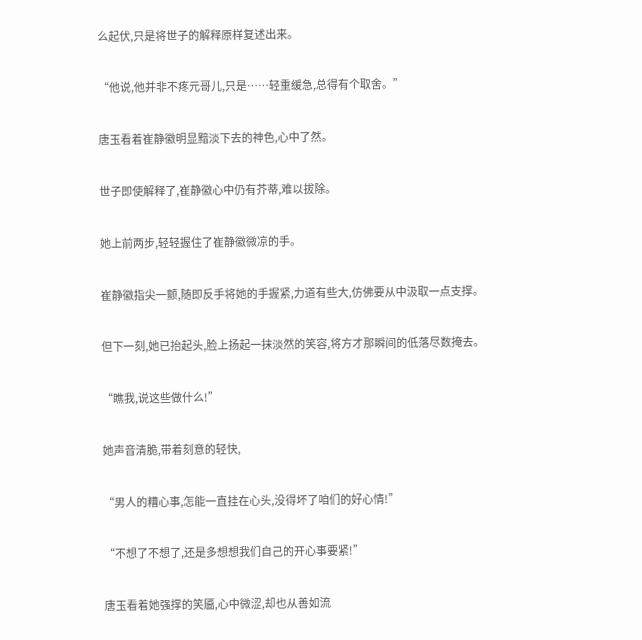么起伏,只是将世子的解释原样复述出来。

“他说,他并非不疼元哥儿,只是……轻重缓急,总得有个取舍。”

唐玉看着崔静徽明显黯淡下去的神色,心中了然。

世子即使解释了,崔静徽心中仍有芥蒂,难以拔除。

她上前两步,轻轻握住了崔静徽微凉的手。

崔静徽指尖一颤,随即反手将她的手握紧,力道有些大,仿佛要从中汲取一点支撑。

但下一刻,她已抬起头,脸上扬起一抹淡然的笑容,将方才那瞬间的低落尽数掩去。

“瞧我,说这些做什么!”

她声音清脆,带着刻意的轻快,

“男人的糟心事,怎能一直挂在心头,没得坏了咱们的好心情!”

“不想了不想了,还是多想想我们自己的开心事要紧!”

唐玉看着她强撑的笑靥,心中微涩,却也从善如流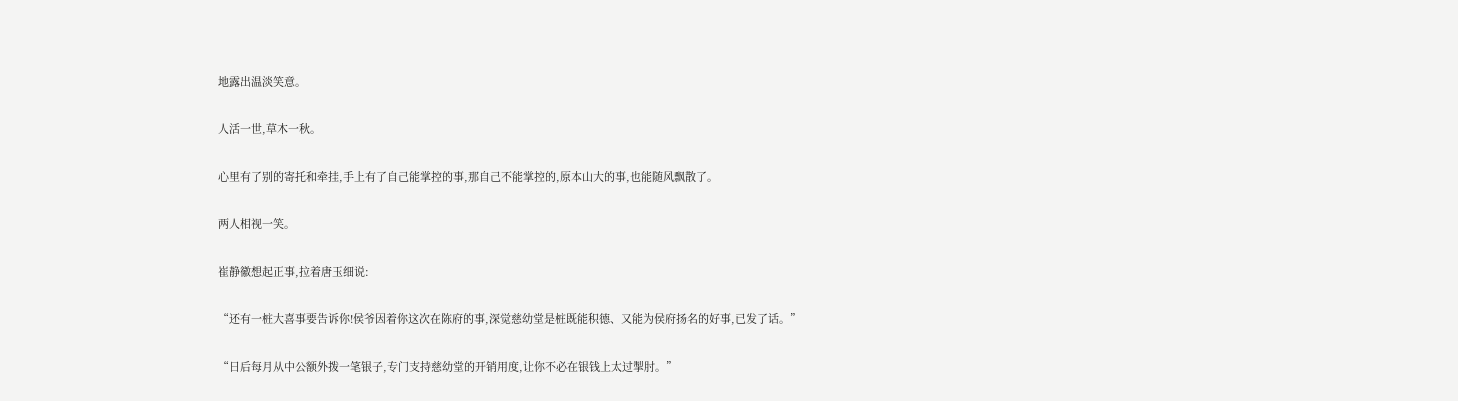地露出温淡笑意。

人活一世,草木一秋。

心里有了别的寄托和牵挂,手上有了自己能掌控的事,那自己不能掌控的,原本山大的事,也能随风飘散了。

两人相视一笑。

崔静徽想起正事,拉着唐玉细说:

“还有一桩大喜事要告诉你!侯爷因着你这次在陈府的事,深觉慈幼堂是桩既能积德、又能为侯府扬名的好事,已发了话。”

“日后每月从中公额外拨一笔银子,专门支持慈幼堂的开销用度,让你不必在银钱上太过掣肘。”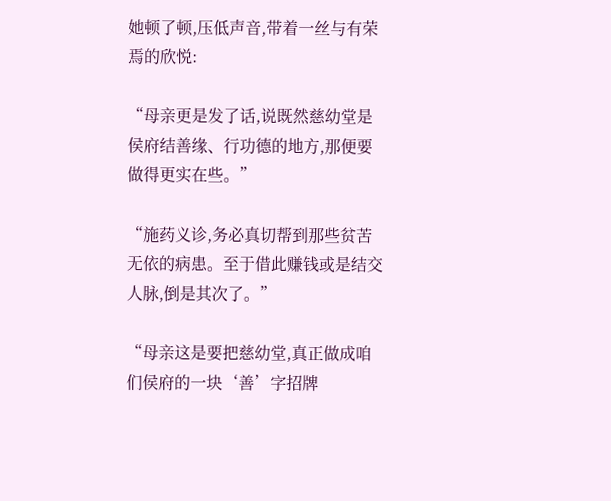她顿了顿,压低声音,带着一丝与有荣焉的欣悦:

“母亲更是发了话,说既然慈幼堂是侯府结善缘、行功德的地方,那便要做得更实在些。”

“施药义诊,务必真切帮到那些贫苦无依的病患。至于借此赚钱或是结交人脉,倒是其次了。”

“母亲这是要把慈幼堂,真正做成咱们侯府的一块‘善’字招牌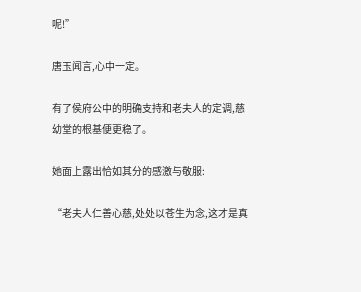呢!”

唐玉闻言,心中一定。

有了侯府公中的明确支持和老夫人的定调,慈幼堂的根基便更稳了。

她面上露出恰如其分的感激与敬服:

“老夫人仁善心慈,处处以苍生为念,这才是真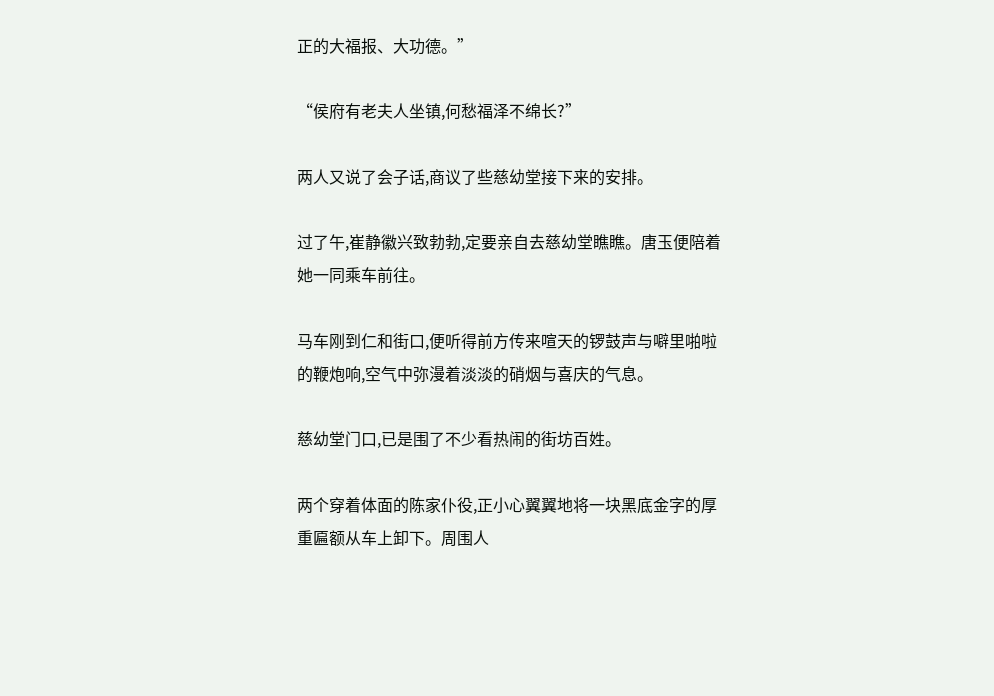正的大福报、大功德。”

“侯府有老夫人坐镇,何愁福泽不绵长?”

两人又说了会子话,商议了些慈幼堂接下来的安排。

过了午,崔静徽兴致勃勃,定要亲自去慈幼堂瞧瞧。唐玉便陪着她一同乘车前往。

马车刚到仁和街口,便听得前方传来喧天的锣鼓声与噼里啪啦的鞭炮响,空气中弥漫着淡淡的硝烟与喜庆的气息。

慈幼堂门口,已是围了不少看热闹的街坊百姓。

两个穿着体面的陈家仆役,正小心翼翼地将一块黑底金字的厚重匾额从车上卸下。周围人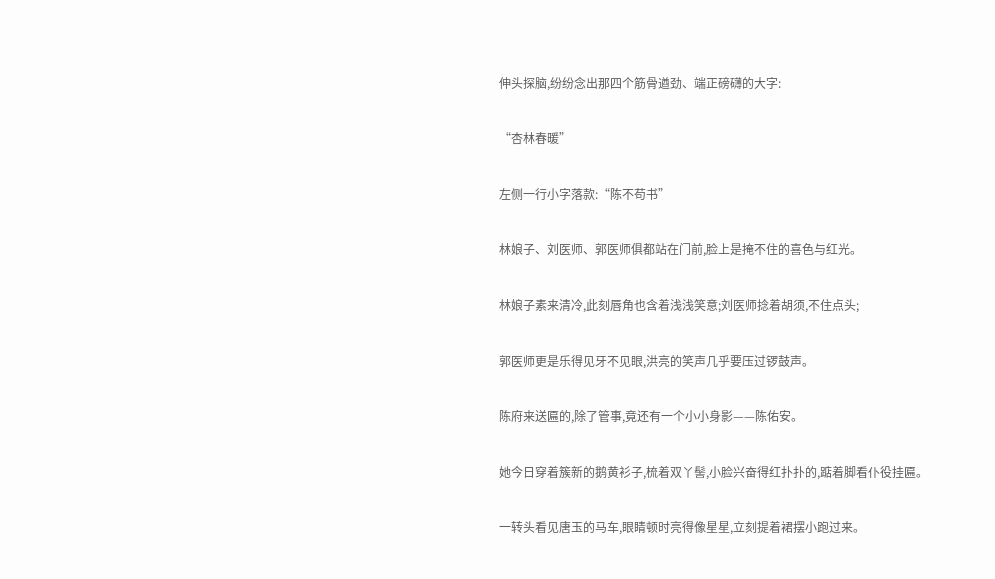伸头探脑,纷纷念出那四个筋骨遒劲、端正磅礴的大字:

“杏林春暖”

左侧一行小字落款:“陈不苟书”

林娘子、刘医师、郭医师俱都站在门前,脸上是掩不住的喜色与红光。

林娘子素来清冷,此刻唇角也含着浅浅笑意;刘医师捻着胡须,不住点头;

郭医师更是乐得见牙不见眼,洪亮的笑声几乎要压过锣鼓声。

陈府来送匾的,除了管事,竟还有一个小小身影——陈佑安。

她今日穿着簇新的鹅黄衫子,梳着双丫髻,小脸兴奋得红扑扑的,踮着脚看仆役挂匾。

一转头看见唐玉的马车,眼睛顿时亮得像星星,立刻提着裙摆小跑过来。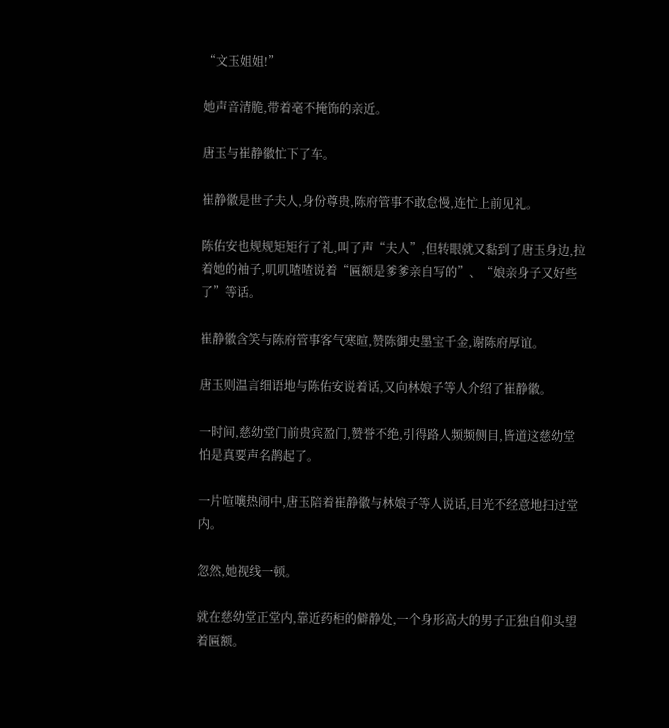“文玉姐姐!”

她声音清脆,带着毫不掩饰的亲近。

唐玉与崔静徽忙下了车。

崔静徽是世子夫人,身份尊贵,陈府管事不敢怠慢,连忙上前见礼。

陈佑安也规规矩矩行了礼,叫了声“夫人”,但转眼就又黏到了唐玉身边,拉着她的袖子,叽叽喳喳说着“匾额是爹爹亲自写的”、“娘亲身子又好些了”等话。

崔静徽含笑与陈府管事客气寒暄,赞陈御史墨宝千金,谢陈府厚谊。

唐玉则温言细语地与陈佑安说着话,又向林娘子等人介绍了崔静徽。

一时间,慈幼堂门前贵宾盈门,赞誉不绝,引得路人频频侧目,皆道这慈幼堂怕是真要声名鹊起了。

一片喧嚷热闹中,唐玉陪着崔静徽与林娘子等人说话,目光不经意地扫过堂内。

忽然,她视线一顿。

就在慈幼堂正堂内,靠近药柜的僻静处,一个身形高大的男子正独自仰头望着匾额。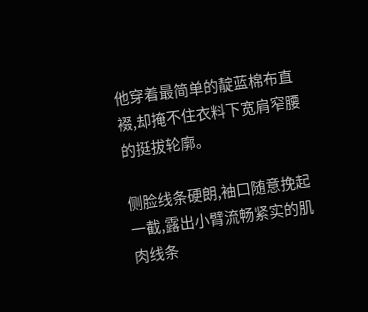他穿着最简单的靛蓝棉布直裰,却掩不住衣料下宽肩窄腰的挺拔轮廓。

侧脸线条硬朗,袖口随意挽起一截,露出小臂流畅紧实的肌肉线条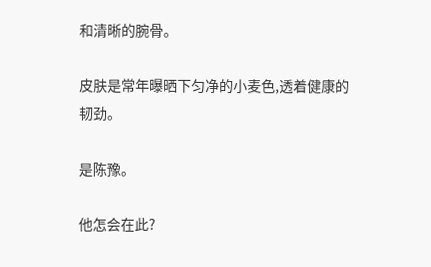和清晰的腕骨。

皮肤是常年曝晒下匀净的小麦色,透着健康的韧劲。

是陈豫。

他怎会在此?